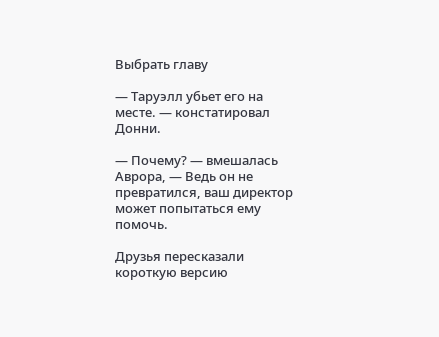Выбрать главу

— Таруэлл убьет его на месте. — констатировал Донни.

— Почему? — вмешалась Аврора, — Ведь он не превратился, ваш директор может попытаться ему помочь.

Друзья пересказали короткую версию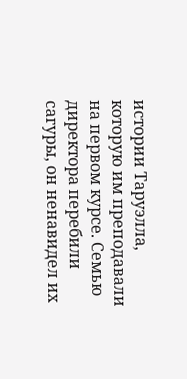истории Таруэлла, которую им преподавали на первом курсе. Семью директора перебили сагуры, он ненавидел их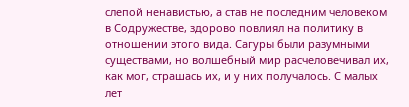слепой ненавистью, а став не последним человеком в Содружестве, здорово повлиял на политику в отношении этого вида. Сагуры были разумными существами, но волшебный мир расчеловечивал их, как мог, страшась их, и у них получалось. С малых лет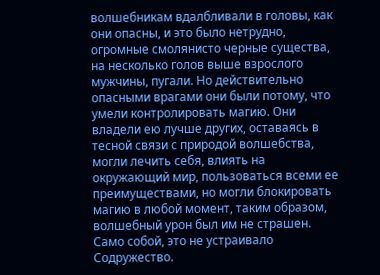волшебникам вдалбливали в головы, как они опасны, и это было нетрудно, огромные смолянисто черные существа, на несколько голов выше взрослого мужчины, пугали. Но действительно опасными врагами они были потому, что умели контролировать магию. Они владели ею лучше других, оставаясь в тесной связи с природой волшебства, могли лечить себя, влиять на окружающий мир, пользоваться всеми ее преимуществами, но могли блокировать магию в любой момент, таким образом, волшебный урон был им не страшен. Само собой, это не устраивало Содружество.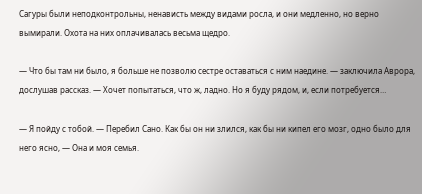Сагуры были неподконтрольны, ненависть между видами росла, и они медленно, но верно вымирали. Охота на них оплачивалась весьма щедро.

— Что бы там ни было, я больше не позволю сестре оставаться с ним наедине. — заключила Аврора, дослушав рассказ. — Хочет попытаться, что ж, ладно. Но я буду рядом, и, если потребуется…

— Я пойду с тобой. — Перебил Сано. Как бы он ни злился, как бы ни кипел его мозг, одно было для него ясно, — Она и моя семья.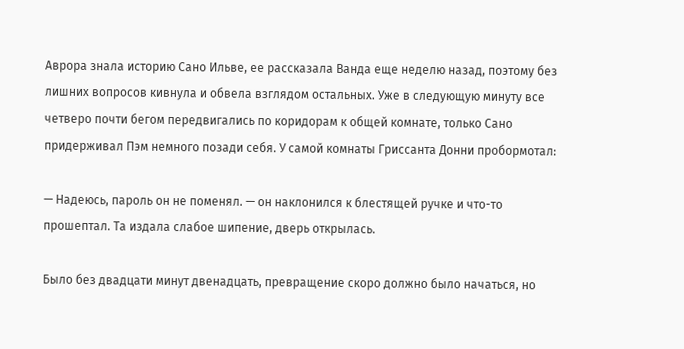Аврора знала историю Сано Ильве, ее рассказала Ванда еще неделю назад, поэтому без лишних вопросов кивнула и обвела взглядом остальных. Уже в следующую минуту все четверо почти бегом передвигались по коридорам к общей комнате, только Сано придерживал Пэм немного позади себя. У самой комнаты Гриссанта Донни пробормотал:

— Надеюсь, пароль он не поменял. — он наклонился к блестящей ручке и что-то прошептал. Та издала слабое шипение, дверь открылась.

Было без двадцати минут двенадцать, превращение скоро должно было начаться, но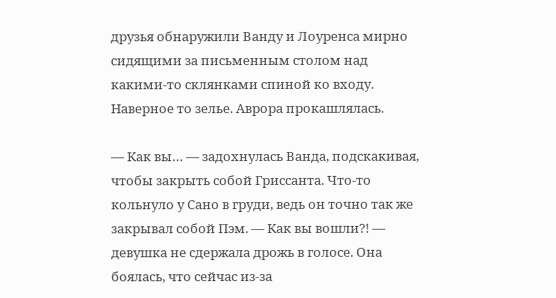друзья обнаружили Ванду и Лоуренса мирно сидящими за письменным столом над какими-то склянками спиной ко входу. Наверное то зелье. Аврора прокашлялась.

— Как вы… — задохнулась Ванда, подскакивая, чтобы закрыть собой Гриссанта. Что-то кольнуло у Сано в груди, ведь он точно так же закрывал собой Пэм. — Как вы вошли?! — девушка не сдержала дрожь в голосе. Она боялась, что сейчас из-за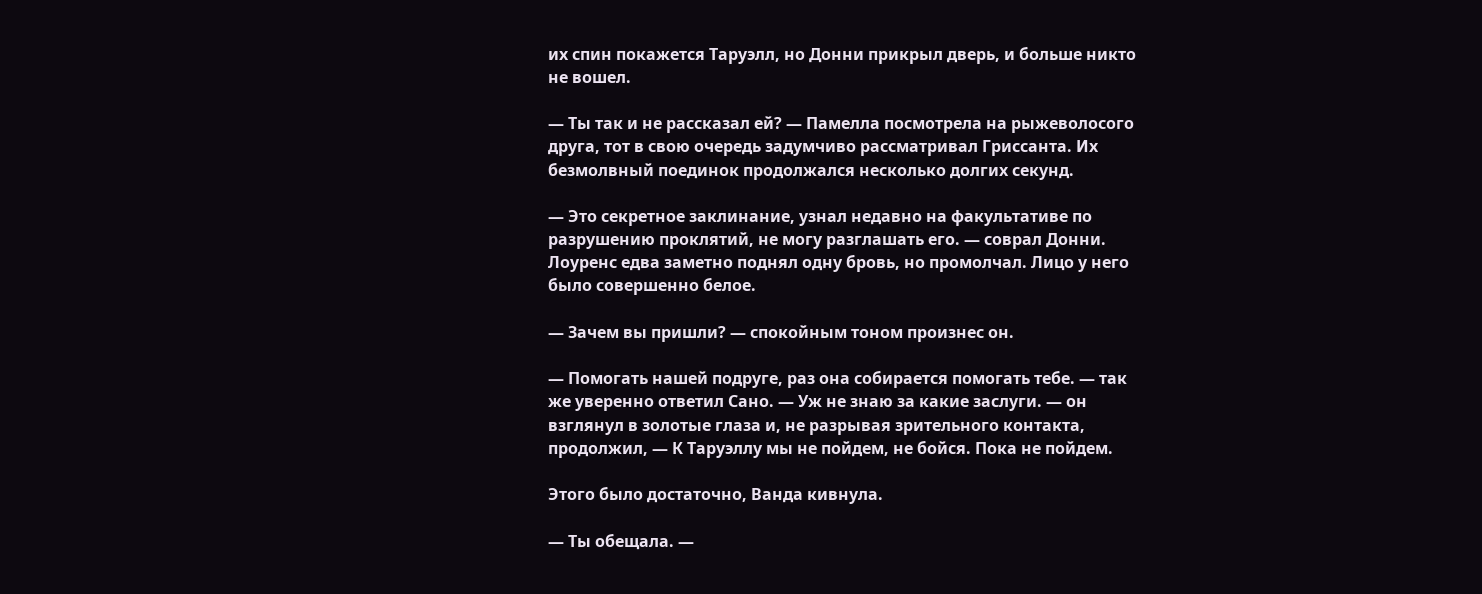их спин покажется Таруэлл, но Донни прикрыл дверь, и больше никто не вошел.

— Ты так и не рассказал ей? — Памелла посмотрела на рыжеволосого друга, тот в свою очередь задумчиво рассматривал Гриссанта. Их безмолвный поединок продолжался несколько долгих секунд.

— Это секретное заклинание, узнал недавно на факультативе по разрушению проклятий, не могу разглашать его. — соврал Донни. Лоуренс едва заметно поднял одну бровь, но промолчал. Лицо у него было совершенно белое.

— Зачем вы пришли? — спокойным тоном произнес он.

— Помогать нашей подруге, раз она собирается помогать тебе. — так же уверенно ответил Сано. — Уж не знаю за какие заслуги. — он взглянул в золотые глаза и, не разрывая зрительного контакта, продолжил, — К Таруэллу мы не пойдем, не бойся. Пока не пойдем.

Этого было достаточно, Ванда кивнула.

— Ты обещала. —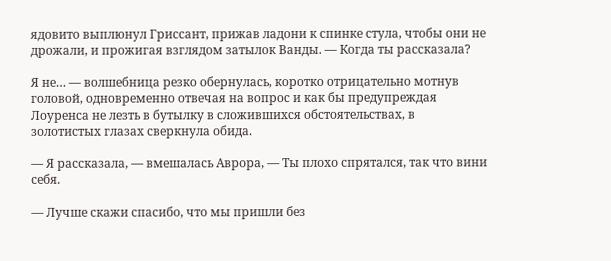ядовито выплюнул Гриссант, прижав ладони к спинке стула, чтобы они не дрожали, и прожигая взглядом затылок Ванды. — Когда ты рассказала?

Я не… — волшебница резко обернулась, коротко отрицательно мотнув головой, одновременно отвечая на вопрос и как бы предупреждая Лоуренса не лезть в бутылку в сложившихся обстоятельствах, в золотистых глазах сверкнула обида.

— Я рассказала, — вмешалась Аврора, — Ты плохо спрятался, так что вини себя.

— Лучше скажи спасибо, что мы пришли без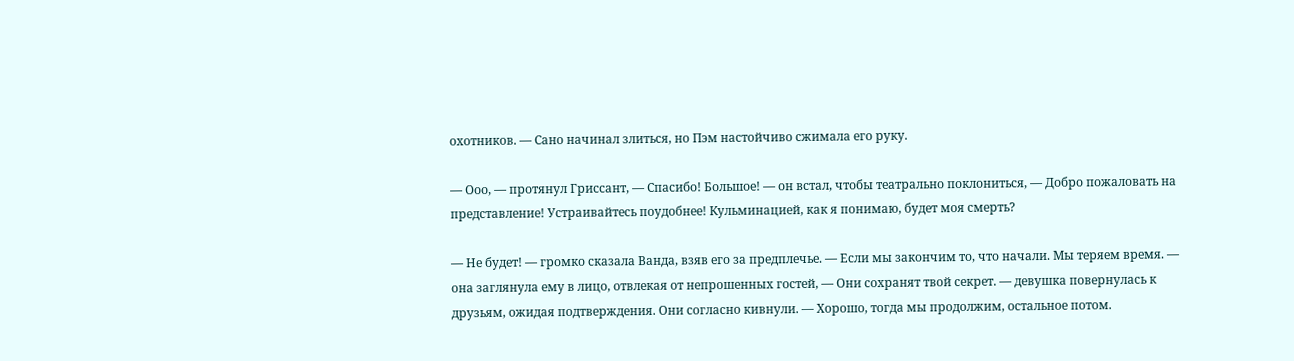охотников. — Сано начинал злиться, но Пэм настойчиво сжимала его руку.

— Ооо, — протянул Гриссант, — Спасибо! Большое! — он встал, чтобы театрально поклониться, — Добро пожаловать на представление! Устраивайтесь поудобнее! Кульминацией, как я понимаю, будет моя смерть?

— Не будет! — громко сказала Ванда, взяв его за предплечье. — Если мы закончим то, что начали. Мы теряем время. — она заглянула ему в лицо, отвлекая от непрошенных гостей, — Они сохранят твой секрет. — девушка повернулась к друзьям, ожидая подтверждения. Они согласно кивнули. — Хорошо, тогда мы продолжим, остальное потом.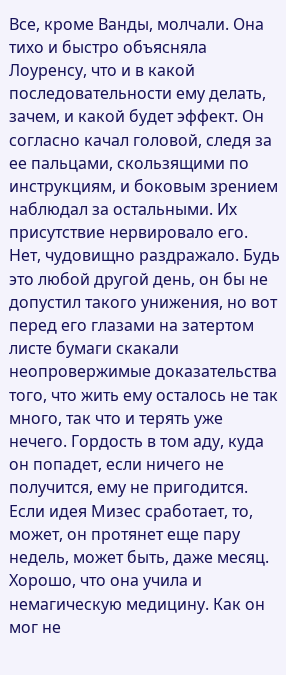Все, кроме Ванды, молчали. Она тихо и быстро объясняла Лоуренсу, что и в какой последовательности ему делать, зачем, и какой будет эффект. Он согласно качал головой, следя за ее пальцами, скользящими по инструкциям, и боковым зрением наблюдал за остальными. Их присутствие нервировало его. Нет, чудовищно раздражало. Будь это любой другой день, он бы не допустил такого унижения, но вот перед его глазами на затертом листе бумаги скакали неопровержимые доказательства того, что жить ему осталось не так много, так что и терять уже нечего. Гордость в том аду, куда он попадет, если ничего не получится, ему не пригодится. Если идея Мизес сработает, то, может, он протянет еще пару недель, может быть, даже месяц. Хорошо, что она учила и немагическую медицину. Как он мог не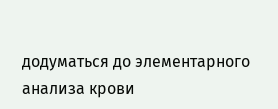додуматься до элементарного анализа крови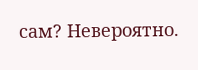сам? Невероятно.